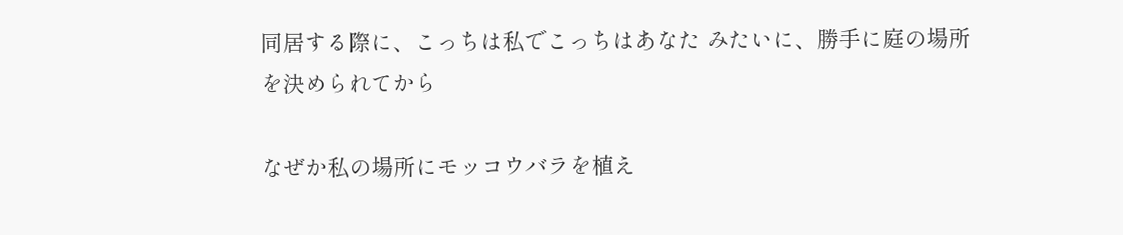同居する際に、こっちは私でこっちはあなた みたいに、勝手に庭の場所を決められてから

なぜか私の場所にモッコウバラを植え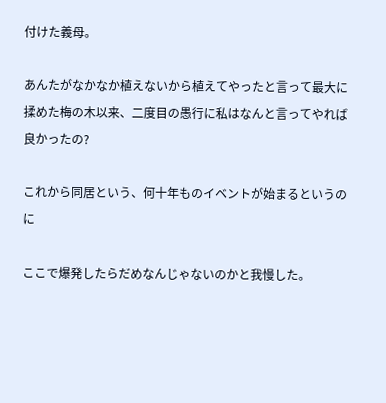付けた義母。

あんたがなかなか植えないから植えてやったと言って最大に揉めた梅の木以来、二度目の愚行に私はなんと言ってやれば良かったの?

これから同居という、何十年ものイベントが始まるというのに

ここで爆発したらだめなんじゃないのかと我慢した。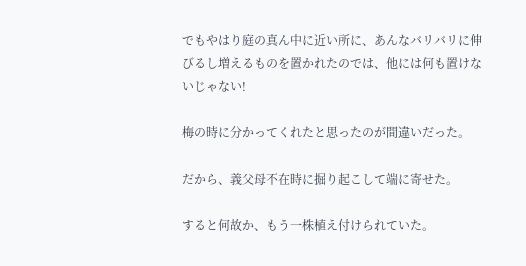でもやはり庭の真ん中に近い所に、あんなバリバリに伸びるし増えるものを置かれたのでは、他には何も置けないじゃない!

梅の時に分かってくれたと思ったのが間違いだった。

だから、義父母不在時に掘り起こして端に寄せた。

すると何故か、もう一株植え付けられていた。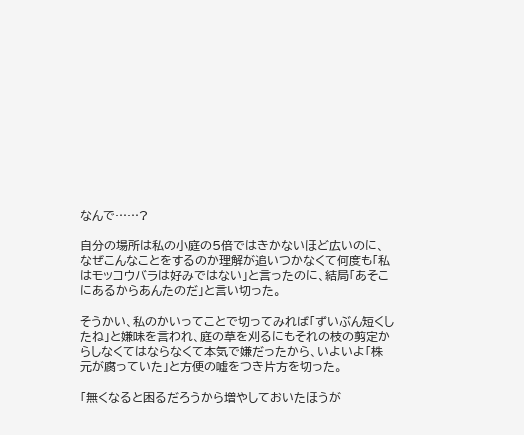なんで……?

自分の場所は私の小庭の5倍ではきかないほど広いのに、なぜこんなことをするのか理解が追いつかなくて何度も「私はモッコウバラは好みではない」と言ったのに、結局「あそこにあるからあんたのだ」と言い切った。

そうかい、私のかいってことで切ってみれば「ずいぶん短くしたね」と嫌味を言われ、庭の草を刈るにもそれの枝の剪定からしなくてはならなくて本気で嫌だったから、いよいよ「株元が腐っていた」と方便の嘘をつき片方を切った。

「無くなると困るだろうから増やしておいたほうが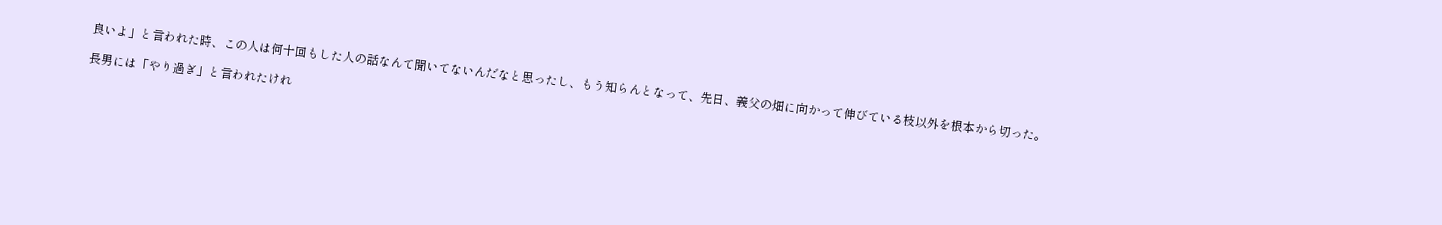良いよ」と言われた時、この人は何十回もした人の話なんて聞いてないんだなと思ったし、もう知らんとなって、先日、義父の畑に向かって伸びている枝以外を根本から切った。

長男には「やり過ぎ」と言われたけれ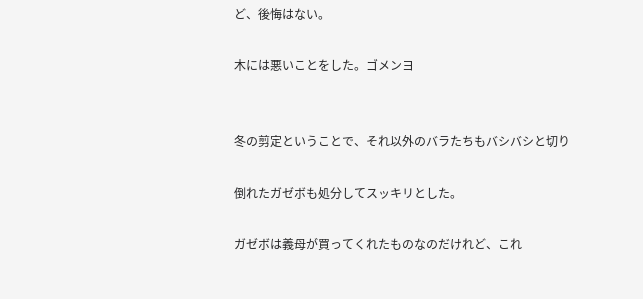ど、後悔はない。

木には悪いことをした。ゴメンヨ


冬の剪定ということで、それ以外のバラたちもバシバシと切り

倒れたガゼボも処分してスッキリとした。

ガゼボは義母が買ってくれたものなのだけれど、これ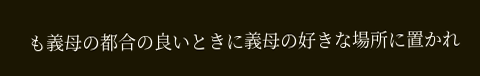も義母の都合の良いときに義母の好きな場所に置かれ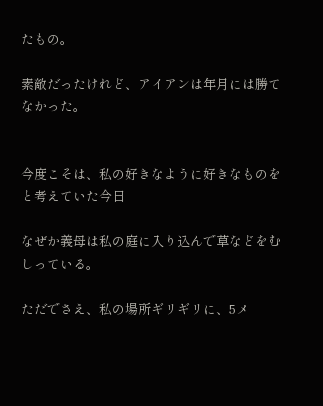たもの。

素敵だったけれど、アイアンは年月には勝てなかった。


今度こそは、私の好きなように好きなものをと考えていた今日

なぜか義母は私の庭に入り込んで草などをむしっている。

ただでさえ、私の場所ギリギリに、5メ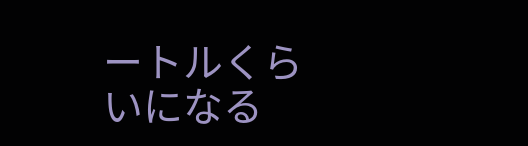ートルくらいになる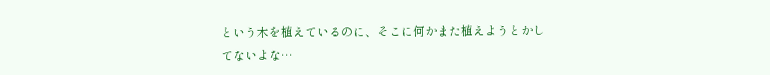という木を植えているのに、そこに何かまた植えようとかしてないよな…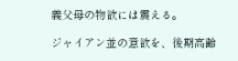義父母の物欲には震える。

ジャイアン並の意欲を、後期高齢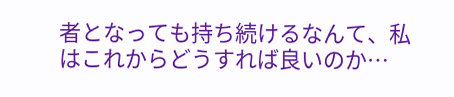者となっても持ち続けるなんて、私はこれからどうすれば良いのか…